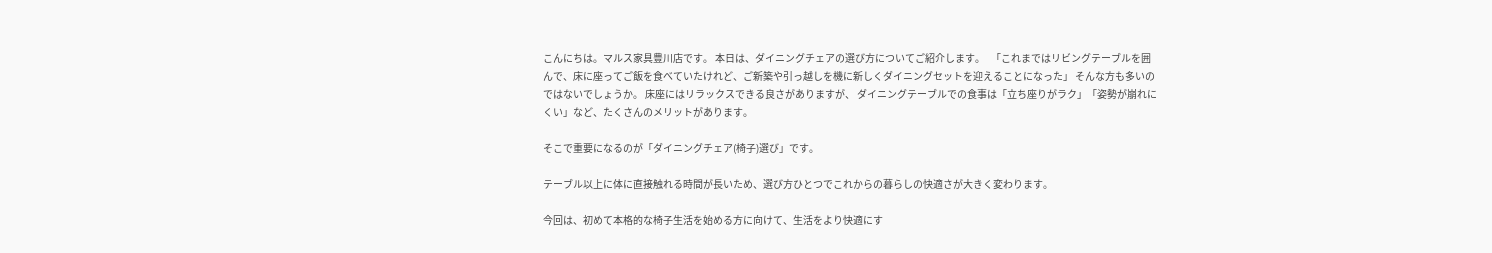こんにちは。マルス家具豊川店です。 本日は、ダイニングチェアの選び方についてご紹介します。   「これまではリビングテーブルを囲んで、床に座ってご飯を食べていたけれど、ご新築や引っ越しを機に新しくダイニングセットを迎えることになった」 そんな方も多いのではないでしょうか。 床座にはリラックスできる良さがありますが、 ダイニングテーブルでの食事は「立ち座りがラク」「姿勢が崩れにくい」など、たくさんのメリットがあります。

そこで重要になるのが「ダイニングチェア(椅子)選び」です。

テーブル以上に体に直接触れる時間が長いため、選び方ひとつでこれからの暮らしの快適さが大きく変わります。

今回は、初めて本格的な椅子生活を始める方に向けて、生活をより快適にす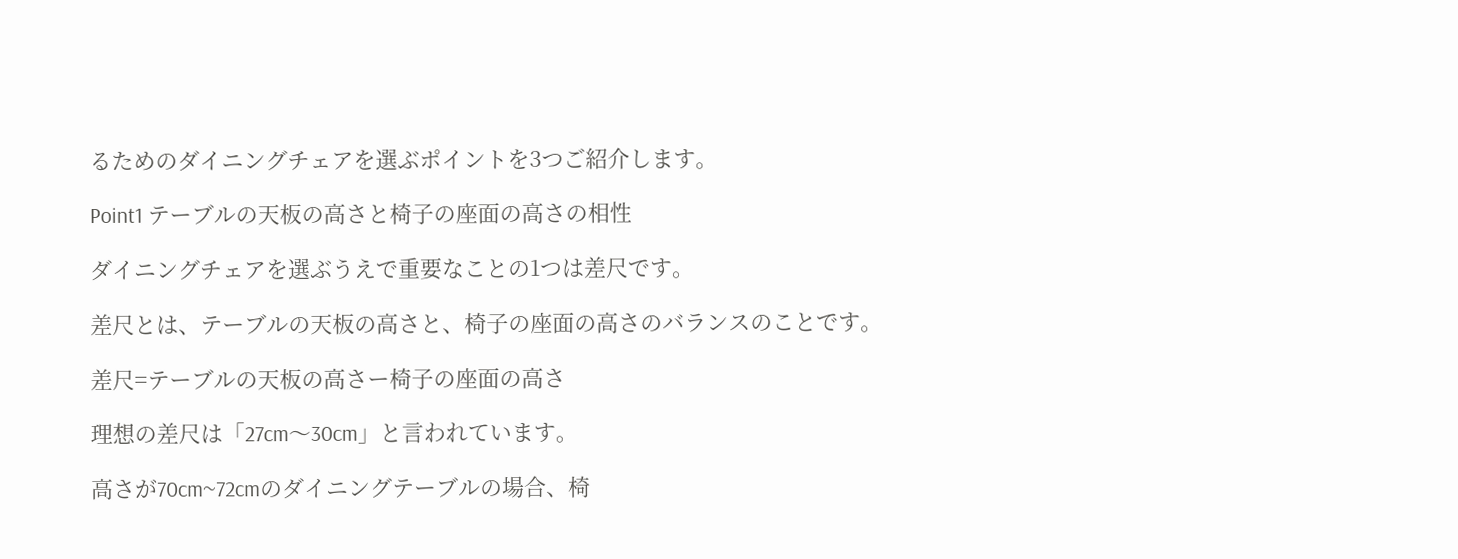るためのダイニングチェアを選ぶポイントを3つご紹介します。

Point1 テーブルの天板の高さと椅子の座面の高さの相性

ダイニングチェアを選ぶうえで重要なことの1つは差尺です。

差尺とは、テーブルの天板の高さと、椅子の座面の高さのバランスのことです。

差尺=テーブルの天板の高さー椅子の座面の高さ

理想の差尺は「27cm〜30cm」と言われています。

高さが70cm~72cmのダイニングテーブルの場合、椅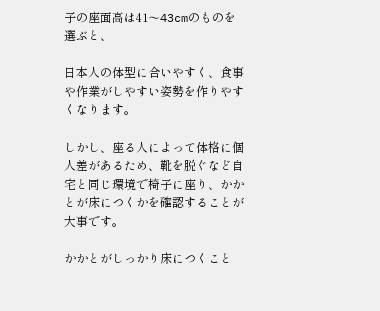子の座面高は41〜43cmのものを選ぶと、

日本人の体型に合いやすく、食事や作業がしやすい姿勢を作りやすくなります。

しかし、座る人によって体格に個人差があるため、靴を脱ぐなど自宅と同じ環境で椅子に座り、かかとが床につくかを確認することが大事です。

かかとがしっかり床につくこと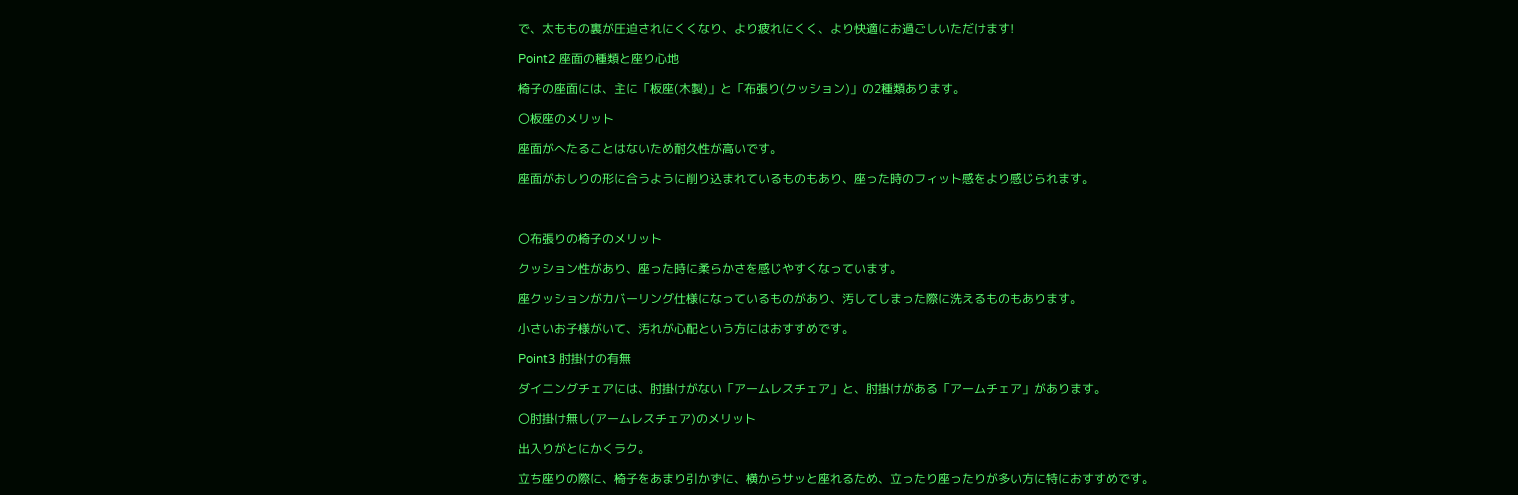で、太ももの裏が圧迫されにくくなり、より疲れにくく、より快適にお過ごしいただけます!

Point2 座面の種類と座り心地

椅子の座面には、主に「板座(木製)」と「布張り(クッション)」の2種類あります。

〇板座のメリット

座面がへたることはないため耐久性が高いです。

座面がおしりの形に合うように削り込まれているものもあり、座った時のフィット感をより感じられます。



〇布張りの椅子のメリット

クッション性があり、座った時に柔らかさを感じやすくなっています。

座クッションがカバーリング仕様になっているものがあり、汚してしまった際に洗えるものもあります。

小さいお子様がいて、汚れが心配という方にはおすすめです。

Point3 肘掛けの有無

ダイニングチェアには、肘掛けがない「アームレスチェア」と、肘掛けがある「アームチェア」があります。

〇肘掛け無し(アームレスチェア)のメリット

出入りがとにかくラク。

立ち座りの際に、椅子をあまり引かずに、横からサッと座れるため、立ったり座ったりが多い方に特におすすめです。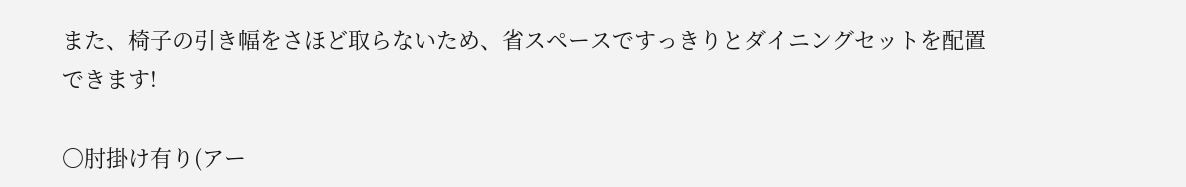また、椅子の引き幅をさほど取らないため、省スペースですっきりとダイニングセットを配置できます!

〇肘掛け有り(アー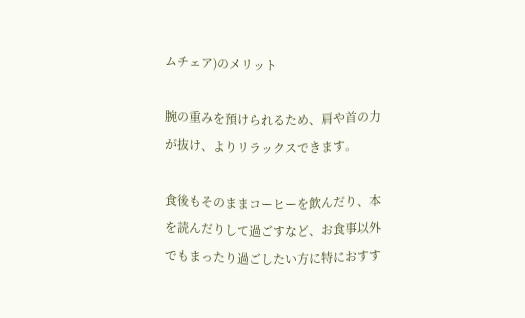ムチェア)のメリット

腕の重みを預けられるため、肩や首の力が抜け、よりリラックスできます。

食後もそのままコーヒーを飲んだり、本を読んだりして過ごすなど、お食事以外でもまったり過ごしたい方に特におすす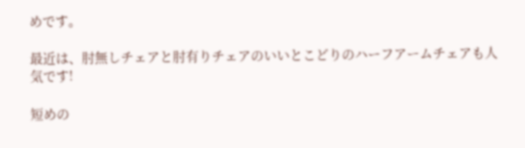めです。

最近は、肘無しチェアと肘有りチェアのいいとこどりのハーフアームチェアも人気です!

短めの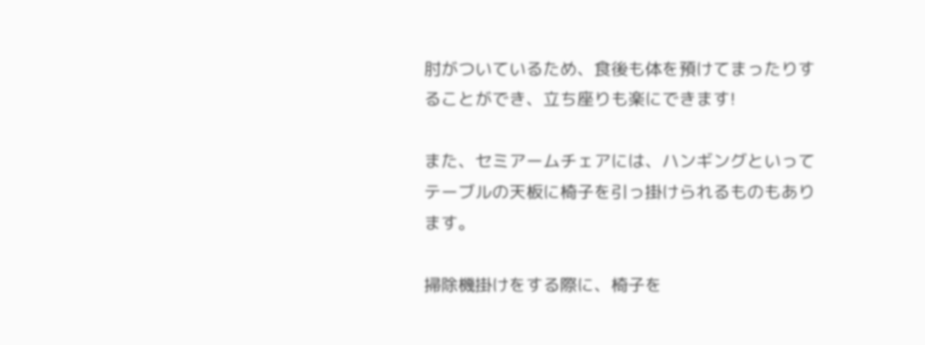肘がついているため、食後も体を預けてまったりすることができ、立ち座りも楽にできます!

また、セミアームチェアには、ハンギングといってテーブルの天板に椅子を引っ掛けられるものもあります。

掃除機掛けをする際に、椅子を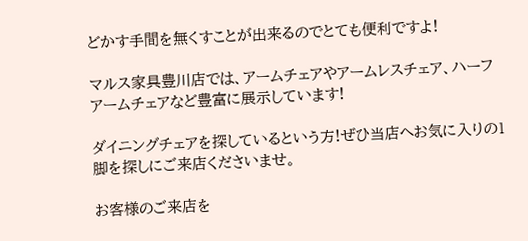どかす手間を無くすことが出来るのでとても便利ですよ!

マルス家具豊川店では、アームチェアやアームレスチェア、ハーフアームチェアなど豊富に展示しています!

ダイニングチェアを探しているという方!ぜひ当店へお気に入りの1脚を探しにご来店くださいませ。

お客様のご来店を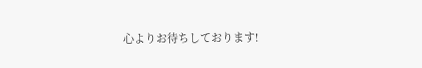心よりお待ちしております!